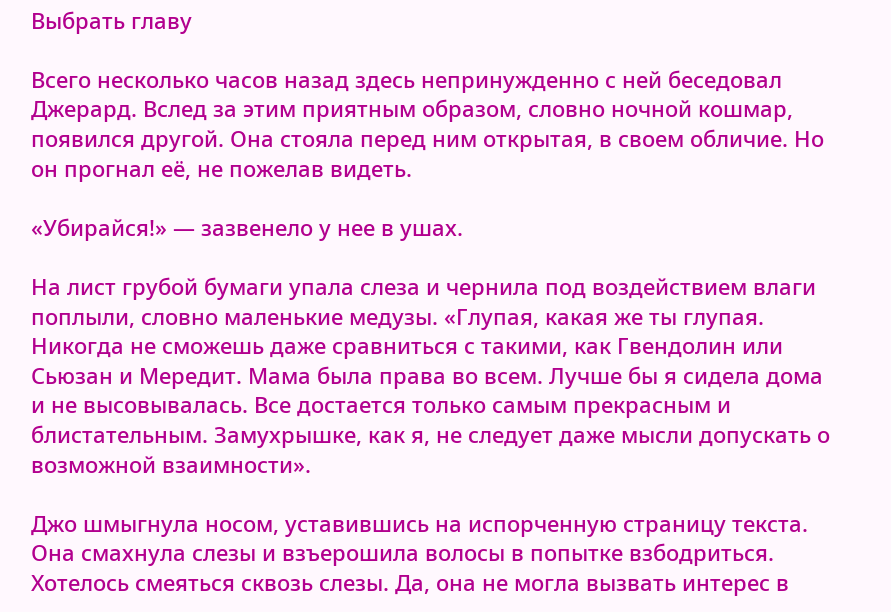Выбрать главу

Всего несколько часов назад здесь непринужденно с ней беседовал Джерард. Вслед за этим приятным образом, словно ночной кошмар, появился другой. Она стояла перед ним открытая, в своем обличие. Но он прогнал её, не пожелав видеть.

«Убирайся!» — зазвенело у нее в ушах.

На лист грубой бумаги упала слеза и чернила под воздействием влаги поплыли, словно маленькие медузы. «Глупая, какая же ты глупая. Никогда не сможешь даже сравниться с такими, как Гвендолин или Сьюзан и Мередит. Мама была права во всем. Лучше бы я сидела дома и не высовывалась. Все достается только самым прекрасным и блистательным. Замухрышке, как я, не следует даже мысли допускать о возможной взаимности».

Джо шмыгнула носом, уставившись на испорченную страницу текста. Она смахнула слезы и взъерошила волосы в попытке взбодриться. Хотелось смеяться сквозь слезы. Да, она не могла вызвать интерес в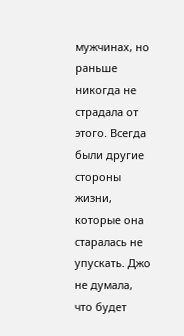мужчинах, но раньше никогда не страдала от этого. Всегда были другие стороны жизни, которые она старалась не упускать. Джо не думала, что будет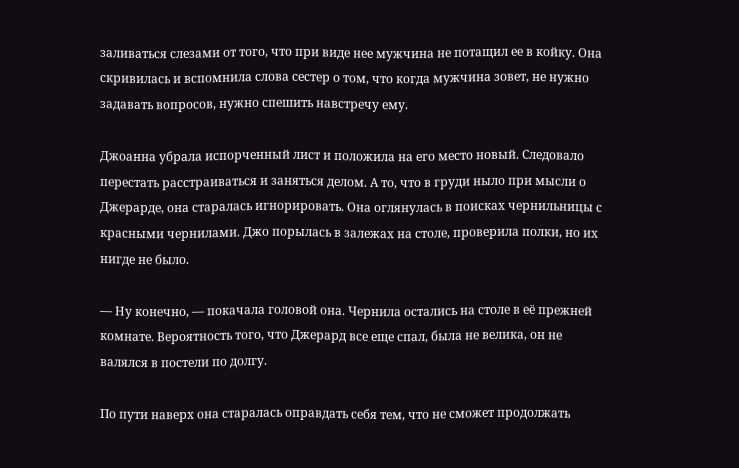заливаться слезами от того, что при виде нее мужчина не потащил ее в койку. Она скривилась и вспомнила слова сестер о том, что когда мужчина зовет, не нужно задавать вопросов, нужно спешить навстречу ему.

Джоанна убрала испорченный лист и положила на его место новый. Следовало перестать расстраиваться и заняться делом. А то, что в груди ныло при мысли о Джерарде, она старалась игнорировать. Она оглянулась в поисках чернильницы с красными чернилами. Джо порылась в залежах на столе, проверила полки, но их нигде не было.

— Ну конечно, — покачала головой она. Чернила остались на столе в её прежней комнате. Вероятность того, что Джерард все еще спал, была не велика, он не валялся в постели по долгу.

По пути наверх она старалась оправдать себя тем, что не сможет продолжать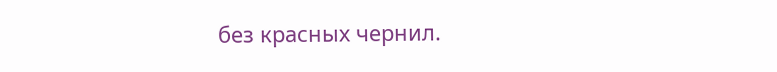без красных чернил.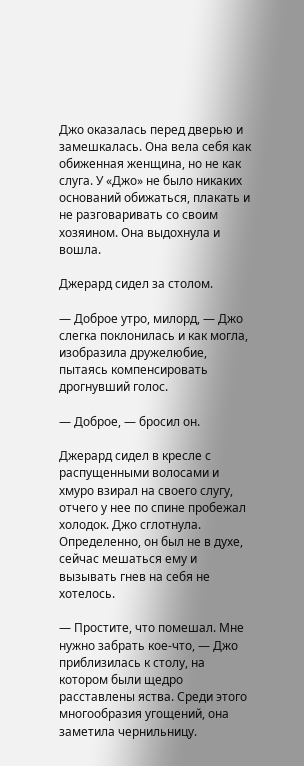Джо оказалась перед дверью и замешкалась. Она вела себя как обиженная женщина, но не как слуга. У «Джо» не было никаких оснований обижаться, плакать и не разговаривать со своим хозяином. Она выдохнула и вошла.

Джерард сидел за столом.

— Доброе утро, милорд, — Джо слегка поклонилась и как могла, изобразила дружелюбие, пытаясь компенсировать дрогнувший голос.

— Доброе, — бросил он.

Джерард сидел в кресле с распущенными волосами и хмуро взирал на своего слугу, отчего у нее по спине пробежал холодок. Джо сглотнула. Определенно, он был не в духе, сейчас мешаться ему и вызывать гнев на себя не хотелось.

— Простите, что помешал. Мне нужно забрать кое-что, — Джо приблизилась к столу, на котором были щедро расставлены яства. Среди этого многообразия угощений, она заметила чернильницу.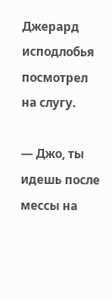Джерард исподлобья посмотрел на слугу.

— Джо, ты идешь после мессы на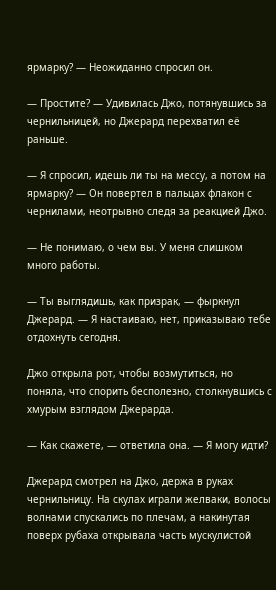ярмарку? — Неожиданно спросил он.

— Простите? — Удивилась Джо, потянувшись за чернильницей, но Джерард перехватил её раньше.

— Я спросил, идешь ли ты на мессу, а потом на ярмарку? — Он повертел в пальцах флакон с чернилами, неотрывно следя за реакцией Джо.

— Не понимаю, о чем вы. У меня слишком много работы.

— Ты выглядишь, как призрак, — фыркнул Джерард. — Я настаиваю, нет, приказываю тебе отдохнуть сегодня.

Джо открыла рот, чтобы возмутиться, но поняла, что спорить бесполезно, столкнувшись с хмурым взглядом Джерарда.

— Как скажете, — ответила она. — Я могу идти?

Джерард смотрел на Джо, держа в руках чернильницу. На скулах играли желваки, волосы волнами спускались по плечам, а накинутая поверх рубаха открывала часть мускулистой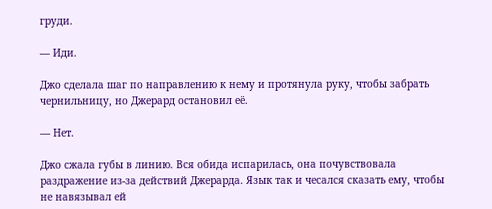груди.

— Иди.

Джо сделала шаг по направлению к нему и протянула руку, чтобы забрать чернильницу, но Джерард остановил её.

— Нет.

Джо сжала губы в линию. Вся обида испарилась, она почувствовала раздражение из-за действий Джерарда. Язык так и чесался сказать ему, чтобы не навязывал ей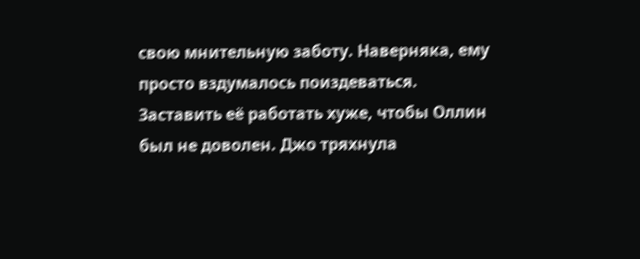свою мнительную заботу. Наверняка, ему просто вздумалось поиздеваться. Заставить её работать хуже, чтобы Оллин был не доволен. Джо тряхнула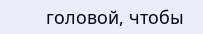головой, чтобы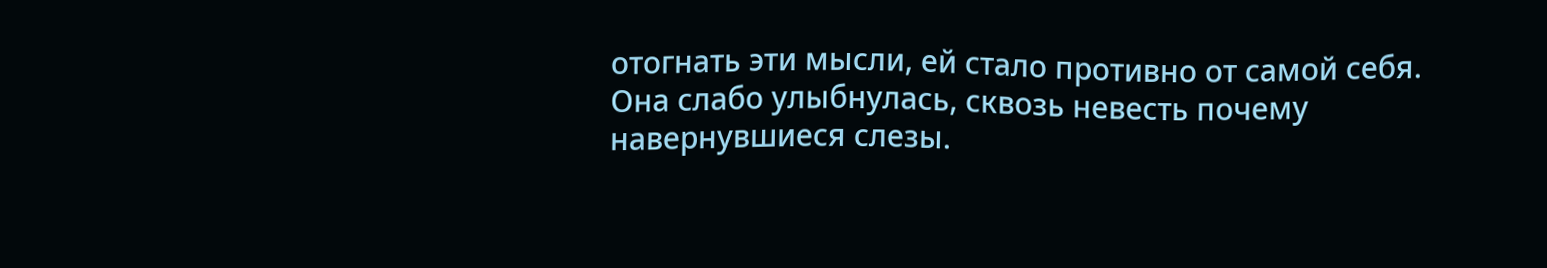отогнать эти мысли, ей стало противно от самой себя. Она слабо улыбнулась, сквозь невесть почему навернувшиеся слезы.